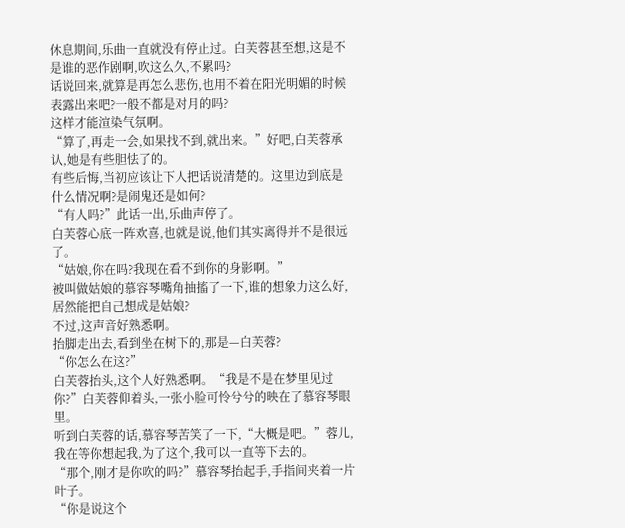休息期间,乐曲一直就没有停止过。白芙蓉甚至想,这是不是谁的恶作剧啊,吹这么久,不累吗?
话说回来,就算是再怎么悲伤,也用不着在阳光明媚的时候表露出来吧?一般不都是对月的吗?
这样才能渲染气氛啊。
“算了,再走一会,如果找不到,就出来。”好吧,白芙蓉承认,她是有些胆怯了的。
有些后悔,当初应该让下人把话说清楚的。这里边到底是什么情况啊?是闹鬼还是如何?
“有人吗?”此话一出,乐曲声停了。
白芙蓉心底一阵欢喜,也就是说,他们其实离得并不是很远了。
“姑娘,你在吗?我现在看不到你的身影啊。”
被叫做姑娘的慕容琴嘴角抽搐了一下,谁的想象力这么好,居然能把自己想成是姑娘?
不过,这声音好熟悉啊。
抬脚走出去,看到坐在树下的,那是—白芙蓉?
“你怎么在这?”
白芙蓉抬头,这个人好熟悉啊。“我是不是在梦里见过你?”白芙蓉仰着头,一张小脸可怜兮兮的映在了慕容琴眼里。
听到白芙蓉的话,慕容琴苦笑了一下,“大概是吧。”蓉儿,我在等你想起我,为了这个,我可以一直等下去的。
“那个,刚才是你吹的吗?”慕容琴抬起手,手指间夹着一片叶子。
“你是说这个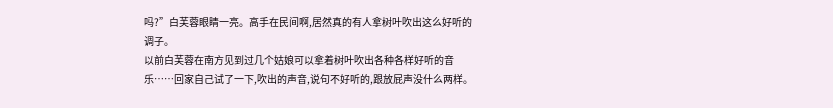吗?”白芙蓉眼睛一亮。高手在民间啊,居然真的有人拿树叶吹出这么好听的调子。
以前白芙蓉在南方见到过几个姑娘可以拿着树叶吹出各种各样好听的音乐……回家自己试了一下,吹出的声音,说句不好听的,跟放屁声没什么两样。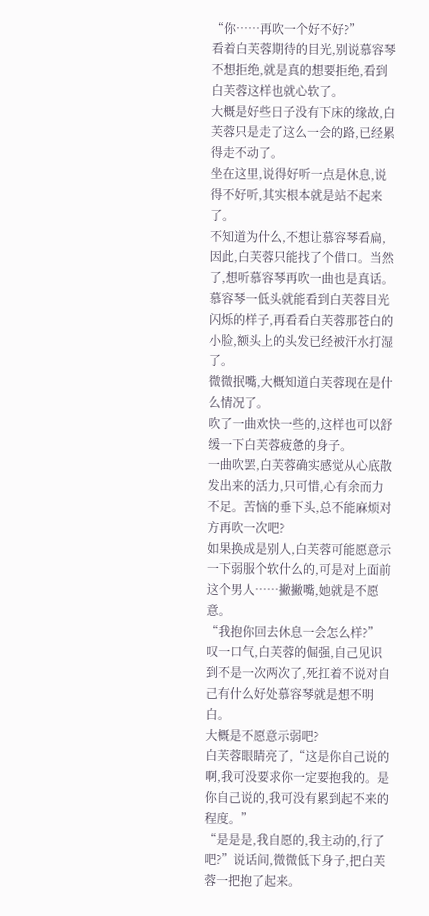“你……再吹一个好不好?”
看着白芙蓉期待的目光,别说慕容琴不想拒绝,就是真的想要拒绝,看到白芙蓉这样也就心软了。
大概是好些日子没有下床的缘故,白芙蓉只是走了这么一会的路,已经累得走不动了。
坐在这里,说得好听一点是休息,说得不好听,其实根本就是站不起来了。
不知道为什么,不想让慕容琴看扁,因此,白芙蓉只能找了个借口。当然了,想听慕容琴再吹一曲也是真话。
慕容琴一低头就能看到白芙蓉目光闪烁的样子,再看看白芙蓉那苍白的小脸,额头上的头发已经被汗水打湿了。
微微抿嘴,大概知道白芙蓉现在是什么情况了。
吹了一曲欢快一些的,这样也可以舒缓一下白芙蓉疲惫的身子。
一曲吹罢,白芙蓉确实感觉从心底散发出来的活力,只可惜,心有余而力不足。苦恼的垂下头,总不能麻烦对方再吹一次吧?
如果换成是别人,白芙蓉可能愿意示一下弱服个软什么的,可是对上面前这个男人……撇撇嘴,她就是不愿意。
“我抱你回去休息一会怎么样?”叹一口气,白芙蓉的倔强,自己见识到不是一次两次了,死扛着不说对自己有什么好处慕容琴就是想不明白。
大概是不愿意示弱吧?
白芙蓉眼睛亮了,“这是你自己说的啊,我可没要求你一定要抱我的。是你自己说的,我可没有累到起不来的程度。”
“是是是,我自愿的,我主动的,行了吧?”说话间,微微低下身子,把白芙蓉一把抱了起来。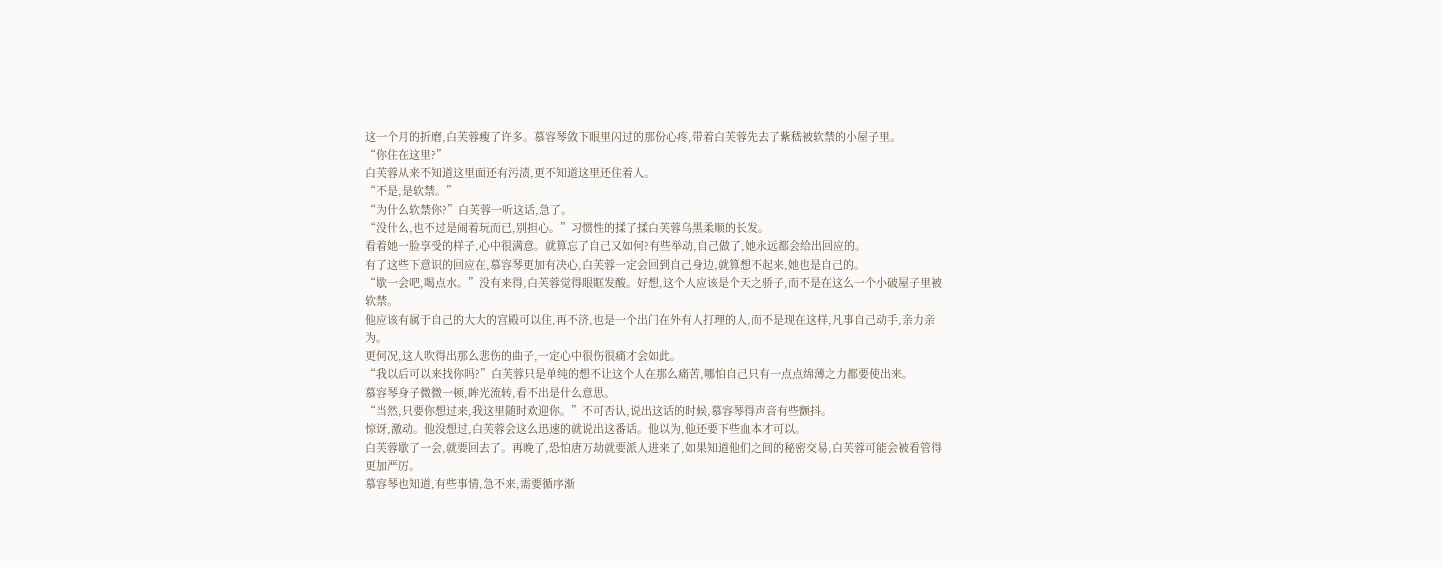这一个月的折磨,白芙蓉瘦了许多。慕容琴敛下眼里闪过的那份心疼,带着白芙蓉先去了紫嵇被软禁的小屋子里。
“你住在这里?”
白芙蓉从来不知道这里面还有污渍,更不知道这里还住着人。
“不是,是软禁。”
“为什么软禁你?”白芙蓉一听这话,急了。
“没什么,也不过是闹着玩而已,别担心。”习惯性的揉了揉白芙蓉乌黑柔顺的长发。
看着她一脸享受的样子,心中很满意。就算忘了自己又如何?有些举动,自己做了,她永远都会给出回应的。
有了这些下意识的回应在,慕容琴更加有决心,白芙蓉一定会回到自己身边,就算想不起来,她也是自己的。
“歇一会吧,喝点水。”没有来得,白芙蓉觉得眼眶发酸。好想,这个人应该是个天之骄子,而不是在这么一个小破屋子里被软禁。
他应该有属于自己的大大的宫殿可以住,再不济,也是一个出门在外有人打理的人,而不是现在这样,凡事自己动手,亲力亲为。
更何况,这人吹得出那么悲伤的曲子,一定心中很伤很痛才会如此。
“我以后可以来找你吗?”白芙蓉只是单纯的想不让这个人在那么痛苦,哪怕自己只有一点点绵薄之力都要使出来。
慕容琴身子微微一顿,眸光流转,看不出是什么意思。
“当然,只要你想过来,我这里随时欢迎你。”不可否认,说出这话的时候,慕容琴得声音有些颤抖。
惊讶,激动。他没想过,白芙蓉会这么迅速的就说出这番话。他以为,他还要下些血本才可以。
白芙蓉歇了一会,就要回去了。再晚了,恐怕唐万劫就要派人进来了,如果知道他们之间的秘密交易,白芙蓉可能会被看管得更加严厉。
慕容琴也知道,有些事情,急不来,需要循序渐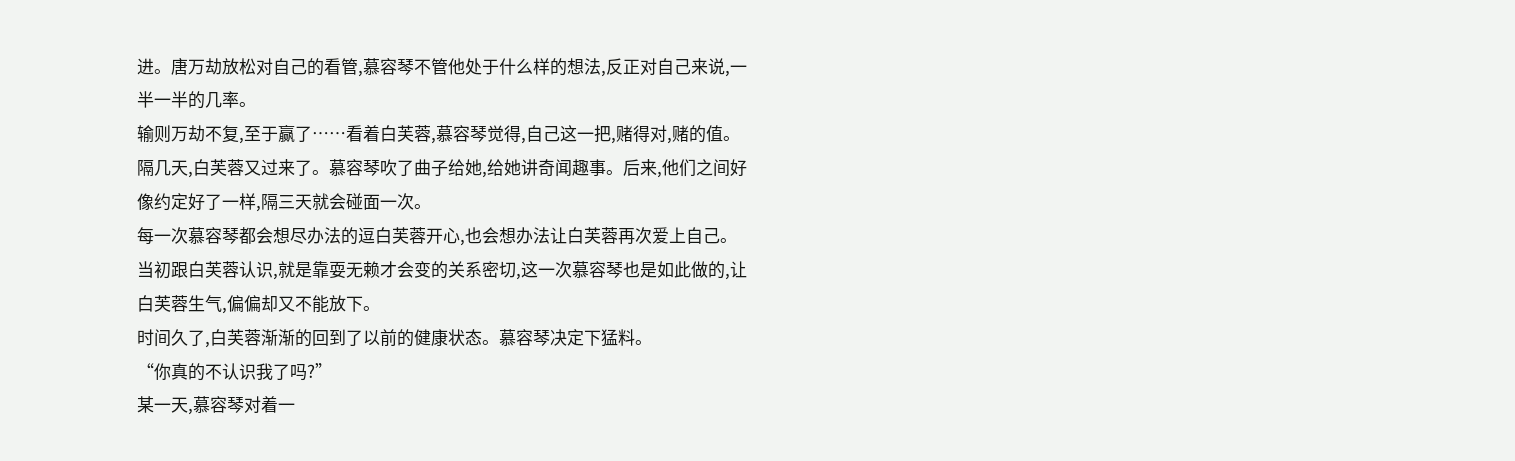进。唐万劫放松对自己的看管,慕容琴不管他处于什么样的想法,反正对自己来说,一半一半的几率。
输则万劫不复,至于赢了……看着白芙蓉,慕容琴觉得,自己这一把,赌得对,赌的值。
隔几天,白芙蓉又过来了。慕容琴吹了曲子给她,给她讲奇闻趣事。后来,他们之间好像约定好了一样,隔三天就会碰面一次。
每一次慕容琴都会想尽办法的逗白芙蓉开心,也会想办法让白芙蓉再次爱上自己。
当初跟白芙蓉认识,就是靠耍无赖才会变的关系密切,这一次慕容琴也是如此做的,让白芙蓉生气,偏偏却又不能放下。
时间久了,白芙蓉渐渐的回到了以前的健康状态。慕容琴决定下猛料。
“你真的不认识我了吗?”
某一天,慕容琴对着一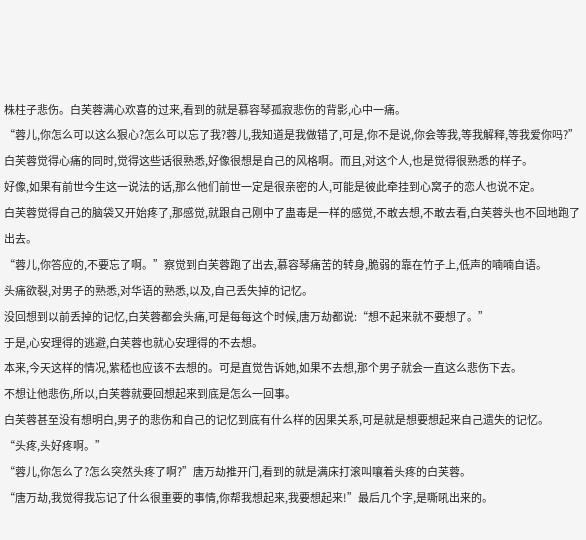株柱子悲伤。白芙蓉满心欢喜的过来,看到的就是慕容琴孤寂悲伤的背影,心中一痛。
“蓉儿,你怎么可以这么狠心?怎么可以忘了我?蓉儿,我知道是我做错了,可是,你不是说,你会等我,等我解释,等我爱你吗?”
白芙蓉觉得心痛的同时,觉得这些话很熟悉,好像很想是自己的风格啊。而且,对这个人,也是觉得很熟悉的样子。
好像,如果有前世今生这一说法的话,那么他们前世一定是很亲密的人,可能是彼此牵挂到心窝子的恋人也说不定。
白芙蓉觉得自己的脑袋又开始疼了,那感觉,就跟自己刚中了蛊毒是一样的感觉,不敢去想,不敢去看,白芙蓉头也不回地跑了出去。
“蓉儿,你答应的,不要忘了啊。”察觉到白芙蓉跑了出去,慕容琴痛苦的转身,脆弱的靠在竹子上,低声的喃喃自语。
头痛欲裂,对男子的熟悉,对华语的熟悉,以及,自己丢失掉的记忆。
没回想到以前丢掉的记忆,白芙蓉都会头痛,可是每每这个时候,唐万劫都说:“想不起来就不要想了。”
于是,心安理得的逃避,白芙蓉也就心安理得的不去想。
本来,今天这样的情况,紫嵇也应该不去想的。可是直觉告诉她,如果不去想,那个男子就会一直这么悲伤下去。
不想让他悲伤,所以,白芙蓉就要回想起来到底是怎么一回事。
白芙蓉甚至没有想明白,男子的悲伤和自己的记忆到底有什么样的因果关系,可是就是想要想起来自己遗失的记忆。
“头疼,头好疼啊。”
“蓉儿,你怎么了?怎么突然头疼了啊?”唐万劫推开门,看到的就是满床打滚叫嚷着头疼的白芙蓉。
“唐万劫,我觉得我忘记了什么很重要的事情,你帮我想起来,我要想起来!”最后几个字,是嘶吼出来的。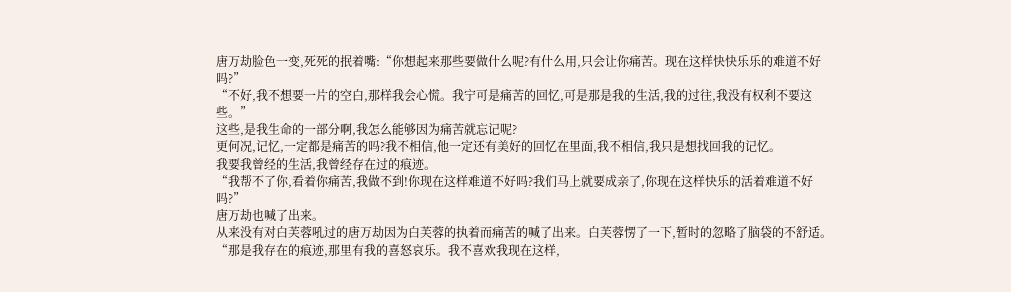唐万劫脸色一变,死死的抿着嘴:“你想起来那些要做什么呢?有什么用,只会让你痛苦。现在这样快快乐乐的难道不好吗?”
“不好,我不想要一片的空白,那样我会心慌。我宁可是痛苦的回忆,可是那是我的生活,我的过往,我没有权利不要这些。”
这些,是我生命的一部分啊,我怎么能够因为痛苦就忘记呢?
更何况,记忆,一定都是痛苦的吗?我不相信,他一定还有美好的回忆在里面,我不相信,我只是想找回我的记忆。
我要我曾经的生活,我曾经存在过的痕迹。
“我帮不了你,看着你痛苦,我做不到!你现在这样难道不好吗?我们马上就要成亲了,你现在这样快乐的活着难道不好吗?”
唐万劫也喊了出来。
从来没有对白芙蓉吼过的唐万劫因为白芙蓉的执着而痛苦的喊了出来。白芙蓉愣了一下,暂时的忽略了脑袋的不舒适。
“那是我存在的痕迹,那里有我的喜怒哀乐。我不喜欢我现在这样,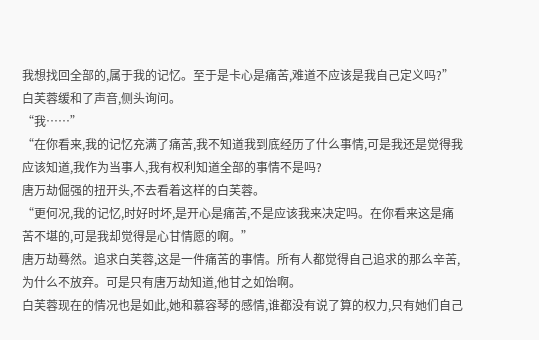我想找回全部的,属于我的记忆。至于是卡心是痛苦,难道不应该是我自己定义吗?”
白芙蓉缓和了声音,侧头询问。
“我……”
“在你看来,我的记忆充满了痛苦,我不知道我到底经历了什么事情,可是我还是觉得我应该知道,我作为当事人,我有权利知道全部的事情不是吗?
唐万劫倔强的扭开头,不去看着这样的白芙蓉。
“更何况,我的记忆,时好时坏,是开心是痛苦,不是应该我来决定吗。在你看来这是痛苦不堪的,可是我却觉得是心甘情愿的啊。”
唐万劫蓦然。追求白芙蓉,这是一件痛苦的事情。所有人都觉得自己追求的那么辛苦,为什么不放弃。可是只有唐万劫知道,他甘之如饴啊。
白芙蓉现在的情况也是如此,她和慕容琴的感情,谁都没有说了算的权力,只有她们自己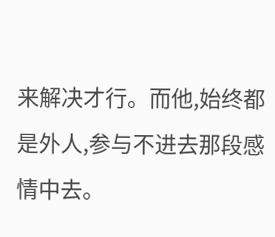来解决才行。而他,始终都是外人,参与不进去那段感情中去。